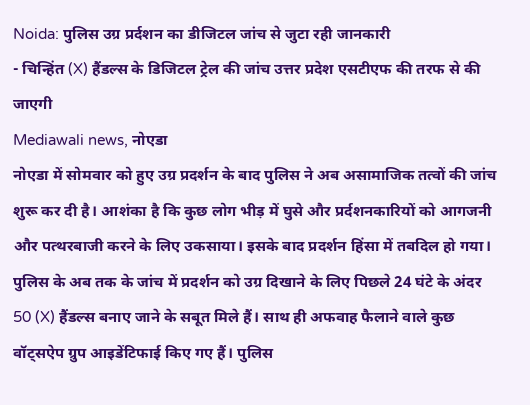Noida: पुलिस उग्र प्रर्दशन का डीजिटल जांच से जुटा रही जानकारी
- चिन्हिंत (X) हैंडल्स के डिजिटल ट्रेल की जांच उत्तर प्रदेश एसटीएफ की तरफ से की जाएगी
Mediawali news, नोएडा
नोएडा में सोमवार को हुए उग्र प्रदर्शन के बाद पुलिस ने अब असामाजिक तत्वों की जांच शुरू कर दी है। आशंका है कि कुछ लोग भीड़ में घुसे और प्रर्दशनकारियों को आगजनी और पत्थरबाजी करने के लिए उकसाया। इसके बाद प्रदर्शन हिंसा में तबदिल हो गया। पुलिस के अब तक के जांच में प्रदर्शन को उग्र दिखाने के लिए पिछले 24 घंटे के अंदर 50 (X) हैंडल्स बनाए जाने के सबूत मिले हैं। साथ ही अफवाह फैलाने वाले कुछ वॉट्सऐप ग्रुप आइडेंटिफाई किए गए हैं। पुलिस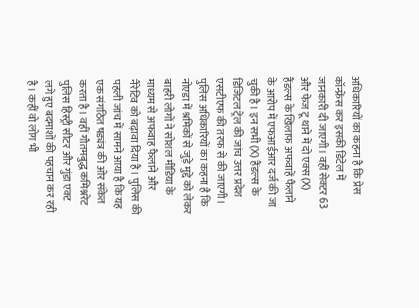अधिकारियों का कहना है कि प्रेस कॉन्फ्रेंस कर इसकी डिटेल में जानकारी दी जाएगी। वहीं सेक्टर 63 और फेज टू थाने में दो एक्स (X) हैंडल्स के खिलाफ अफवाहें फैलाने के आरोप में एफआईआर दर्ज की जा चुकी है। इन सभी (X) हैंडल्स के डिजिटल ट्रेल की जांच उत्तर प्रदेश एसटीएफ की तरफ से की जाएगी।
पुलिस अधिकारियों का कहना है कि नोएडा में श्रमिकों से जुड़े मुद्दे को लेकर बाहरी लोगों ने सोशल मीडिया के माध्यम से अफवाह फैलाने और नैरेटिव को बढ़ावा दिया है। पुलिस की पहली जांच में सामने आया है कि यह एक संगठित षड्यंत्र की ओर संकेत करता है। वहीं गौतमबुद्ध कमिश्नरेट पुलिस हिस्ट्री सीटर और गुंडा एक्ट लगे हुए बदमाशों की पहचान कर रही है। कहीं वो लोग भी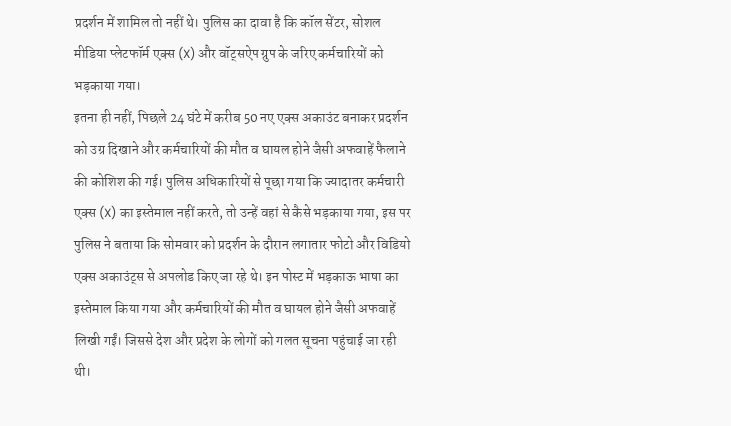प्रदर्शन में शामिल तो नहीं थे। पुलिस का दावा है कि कॉल सेंटर, सोशल मीडिया प्लेटफॉर्म एक्स (X) और वॉट्सऐप ग्रुप के जरिए कर्मचारियों को भड़काया गया।
इतना ही नहीं, पिछले 24 घंटे में करीब 50 नए एक्स अकाउंट बनाकर प्रदर्शन को उग्र दिखाने और कर्मचारियों की मौत व घायल होने जैसी अफवाहें फैलाने की कोशिश की गई। पुलिस अधिकारियों से पूछा गया कि ज्यादातर कर्मचारी एक्स (X) का इस्तेमाल नहीं करते, तो उन्हें वहां से कैसे भड़काया गया, इस पर पुलिस ने बताया कि सोमवार को प्रदर्शन के दौरान लगातार फोटो और विडियो एक्स अकाउंट्स से अपलोड किए जा रहे थे। इन पोस्ट में भड़काऊ भाषा का इस्तेमाल किया गया और कर्मचारियों की मौत व घायल होने जैसी अफवाहें लिखी गईं। जिससे देश और प्रदेश के लोगों को गलत सूचना पहुंचाई जा रही थी।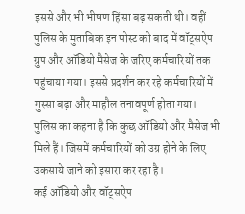इससे और भी भीषण हिंसा बढ़ सकती थी। वहीं पुलिस के मुताबिक इन पोस्ट को बाद में वॉट्सऐप ग्रुप और ऑडियो मैसेज के जरिए कर्मचारियों तक पहुंचाया गया। इससे प्रदर्शन कर रहे कर्मचारियों में गुस्सा बढ़ा और माहौल तनावपूर्ण होता गया। पुलिस का कहना है कि कुछ ऑडियो और मैसेज भी मिले हैं। जिसमें कर्मचारियों को उग्र होने के लिए उकसाये जाने को इसारा कर रहा है।
कई ऑडियो और वॉट्सऐप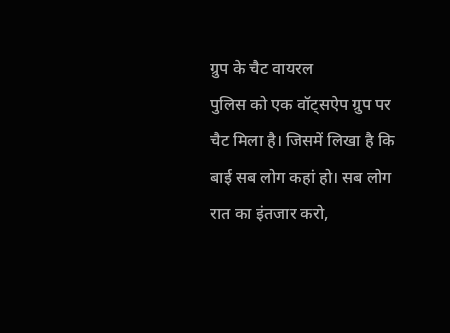ग्रुप के चैट वायरल
पुलिस को एक वॉट्सऐप ग्रुप पर चैट मिला है। जिसमें लिखा है कि बाई सब लोग कहां हो। सब लोग रात का इंतजार करो,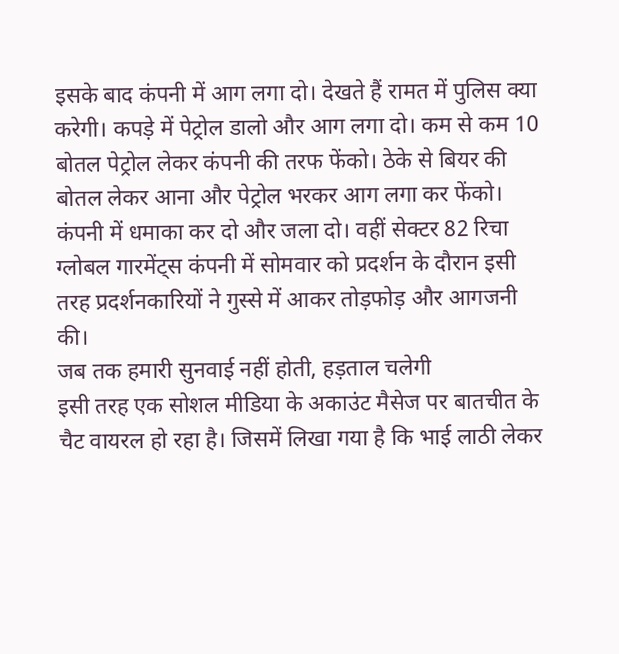इसके बाद कंपनी में आग लगा दो। देखते हैं रामत में पुलिस क्या करेगी। कपड़े में पेट्रोल डालो और आग लगा दो। कम से कम 10 बोतल पेट्रोल लेकर कंपनी की तरफ फेंको। ठेके से बियर की बोतल लेकर आना और पेट्रोल भरकर आग लगा कर फेंको। कंपनी में धमाका कर दो और जला दो। वहीं सेक्टर 82 रिचा ग्लोबल गारमेंट्स कंपनी में सोमवार को प्रदर्शन के दौरान इसी तरह प्रदर्शनकारियों ने गुस्से में आकर तोड़फोड़ और आगजनी की।
जब तक हमारी सुनवाई नहीं होती, हड़ताल चलेगी
इसी तरह एक सोशल मीडिया के अकाउंट मैसेज पर बातचीत के चैट वायरल हो रहा है। जिसमें लिखा गया है कि भाई लाठी लेकर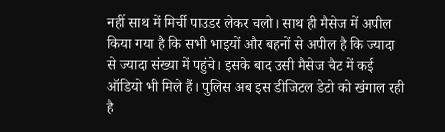नहीं साथ में मिर्ची पाउडर लेकर चलो। साथ ही मैसेज में अपील किया गया है कि सभी भाइयों और बहनों से अपील है कि ज्यादा से ज्यादा संख्या में पहुंचे। इसके बाद उसी मैसेज चैट में कई ऑडियो भी मिले हैं। पुलिस अब इस डीजिटल डेटो को खंगाल रही है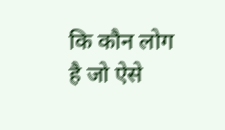कि कौन लोग है जो ऐसे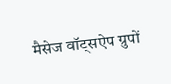मैसेज वॉट्सऐप ग्रुपों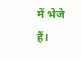में भेजे हैं।